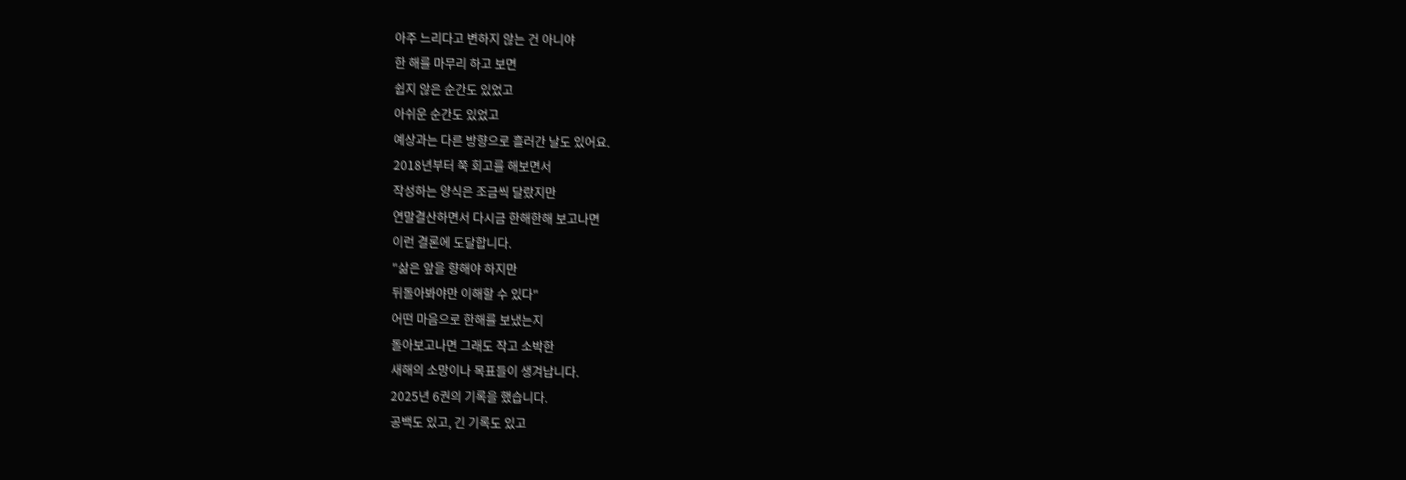아주 느리다고 변하지 않는 건 아니야
한 해를 마무리 하고 보면
쉽지 않은 순간도 있었고
아쉬운 순간도 있었고
예상과는 다른 방향으로 흘러간 날도 있어요.
2018년부터 쭉 회고를 해보면서
작성하는 양식은 조금씩 달랐지만
연말결산하면서 다시금 한해한해 보고나면
이런 결론에 도달합니다.
"삶은 앞을 향해야 하지만
뒤돌아봐야만 이해할 수 있다"
어떤 마음으로 한해를 보냈는지
돌아보고나면 그래도 작고 소박한
새해의 소망이나 목표들이 생겨납니다.
2025년 6권의 기록을 했습니다.
공백도 있고, 긴 기록도 있고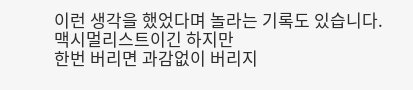이런 생각을 했었다며 놀라는 기록도 있습니다.
맥시멀리스트이긴 하지만
한번 버리면 과감없이 버리지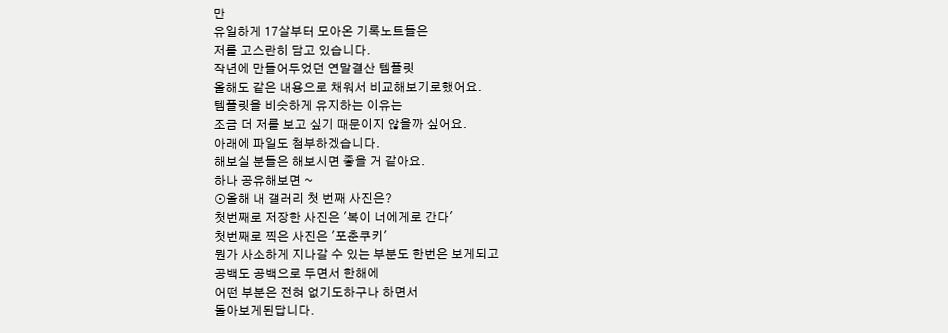만
유일하게 17살부터 모아온 기록노트들은
저를 고스란히 담고 있습니다.
작년에 만들어두었던 연말결산 템플릿
올해도 같은 내용으로 채워서 비교해보기로했어요.
템플릿을 비슷하게 유지하는 이유는
조금 더 저를 보고 싶기 때문이지 않을까 싶어요.
아래에 파일도 첨부하겠습니다.
해보실 분들은 해보시면 좋을 거 같아요.
하나 공유해보면 ~
⊙올해 내 갤러리 첫 번째 사진은?
첫번째로 저장한 사진은 '복이 너에게로 간다'
첫번째로 찍은 사진은 '포춘쿠키'
뭔가 사소하게 지나갈 수 있는 부분도 한번은 보게되고
공백도 공백으로 두면서 한해에
어떤 부분은 전혀 없기도하구나 하면서
돌아보게된답니다.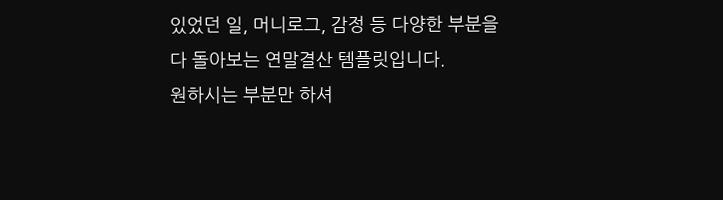있었던 일, 머니로그, 감정 등 다양한 부분을
다 돌아보는 연말결산 템플릿입니다.
원하시는 부분만 하셔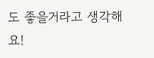도 좋을거라고 생각해요!